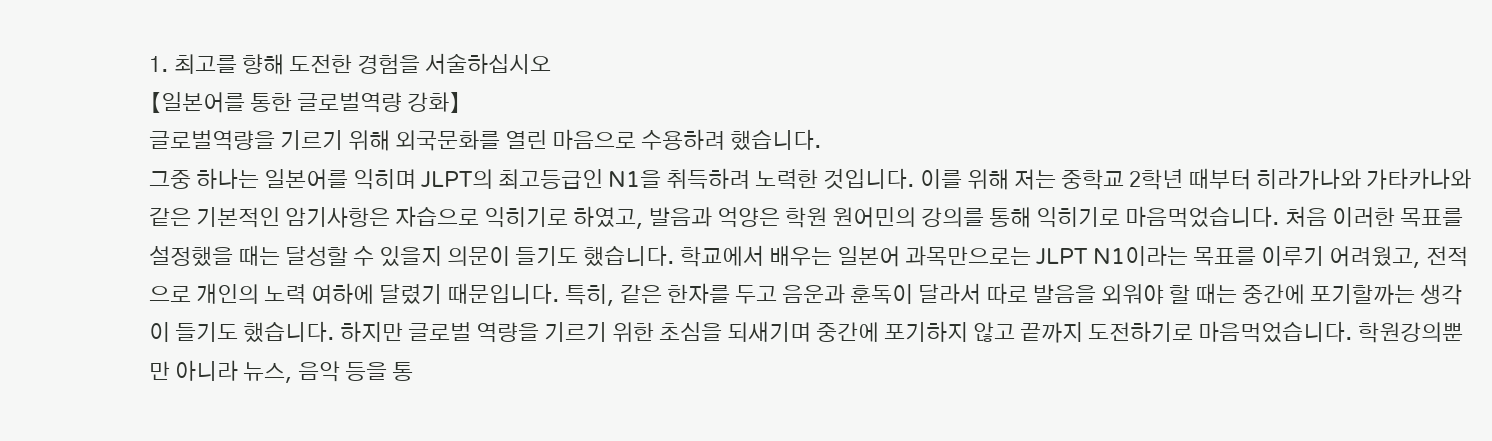1. 최고를 향해 도전한 경험을 서술하십시오
【일본어를 통한 글로벌역량 강화】
글로벌역량을 기르기 위해 외국문화를 열린 마음으로 수용하려 했습니다.
그중 하나는 일본어를 익히며 JLPT의 최고등급인 N1을 취득하려 노력한 것입니다. 이를 위해 저는 중학교 2학년 때부터 히라가나와 가타카나와 같은 기본적인 암기사항은 자습으로 익히기로 하였고, 발음과 억양은 학원 원어민의 강의를 통해 익히기로 마음먹었습니다. 처음 이러한 목표를 설정했을 때는 달성할 수 있을지 의문이 들기도 했습니다. 학교에서 배우는 일본어 과목만으로는 JLPT N1이라는 목표를 이루기 어려웠고, 전적으로 개인의 노력 여하에 달렸기 때문입니다. 특히, 같은 한자를 두고 음운과 훈독이 달라서 따로 발음을 외워야 할 때는 중간에 포기할까는 생각이 들기도 했습니다. 하지만 글로벌 역량을 기르기 위한 초심을 되새기며 중간에 포기하지 않고 끝까지 도전하기로 마음먹었습니다. 학원강의뿐만 아니라 뉴스, 음악 등을 통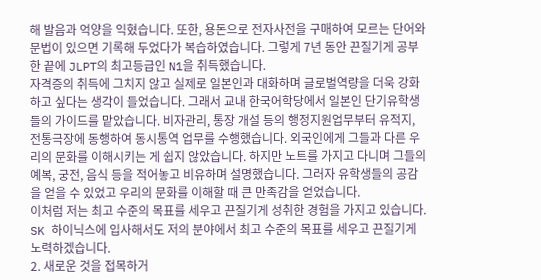해 발음과 억양을 익혔습니다. 또한, 용돈으로 전자사전을 구매하여 모르는 단어와 문법이 있으면 기록해 두었다가 복습하였습니다. 그렇게 7년 동안 끈질기게 공부한 끝에 JLPT의 최고등급인 N1을 취득했습니다.
자격증의 취득에 그치지 않고 실제로 일본인과 대화하며 글로벌역량을 더욱 강화하고 싶다는 생각이 들었습니다. 그래서 교내 한국어학당에서 일본인 단기유학생들의 가이드를 맡았습니다. 비자관리, 통장 개설 등의 행정지원업무부터 유적지, 전통극장에 동행하여 동시통역 업무를 수행했습니다. 외국인에게 그들과 다른 우리의 문화를 이해시키는 게 쉽지 않았습니다. 하지만 노트를 가지고 다니며 그들의 예복, 궁전, 음식 등을 적어놓고 비유하며 설명했습니다. 그러자 유학생들의 공감을 얻을 수 있었고 우리의 문화를 이해할 때 큰 만족감을 얻었습니다.
이처럼 저는 최고 수준의 목표를 세우고 끈질기게 성취한 경험을 가지고 있습니다. SK 하이닉스에 입사해서도 저의 분야에서 최고 수준의 목표를 세우고 끈질기게 노력하겠습니다.
2. 새로운 것을 접목하거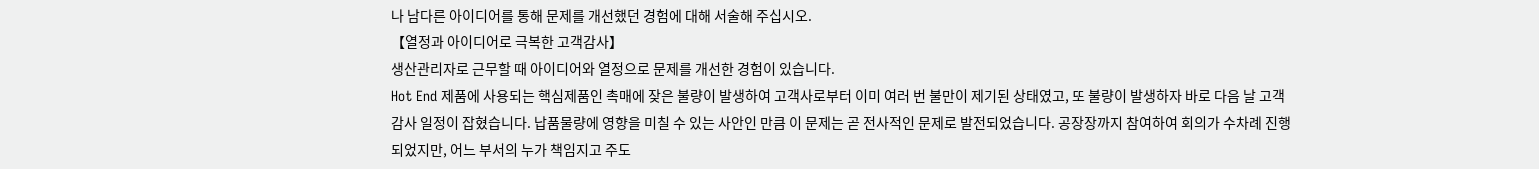나 남다른 아이디어를 통해 문제를 개선했던 경험에 대해 서술해 주십시오.
【열정과 아이디어로 극복한 고객감사】
생산관리자로 근무할 때 아이디어와 열정으로 문제를 개선한 경험이 있습니다.
Hot End 제품에 사용되는 핵심제품인 촉매에 잦은 불량이 발생하여 고객사로부터 이미 여러 번 불만이 제기된 상태였고, 또 불량이 발생하자 바로 다음 날 고객감사 일정이 잡혔습니다. 납품물량에 영향을 미칠 수 있는 사안인 만큼 이 문제는 곧 전사적인 문제로 발전되었습니다. 공장장까지 참여하여 회의가 수차례 진행되었지만, 어느 부서의 누가 책임지고 주도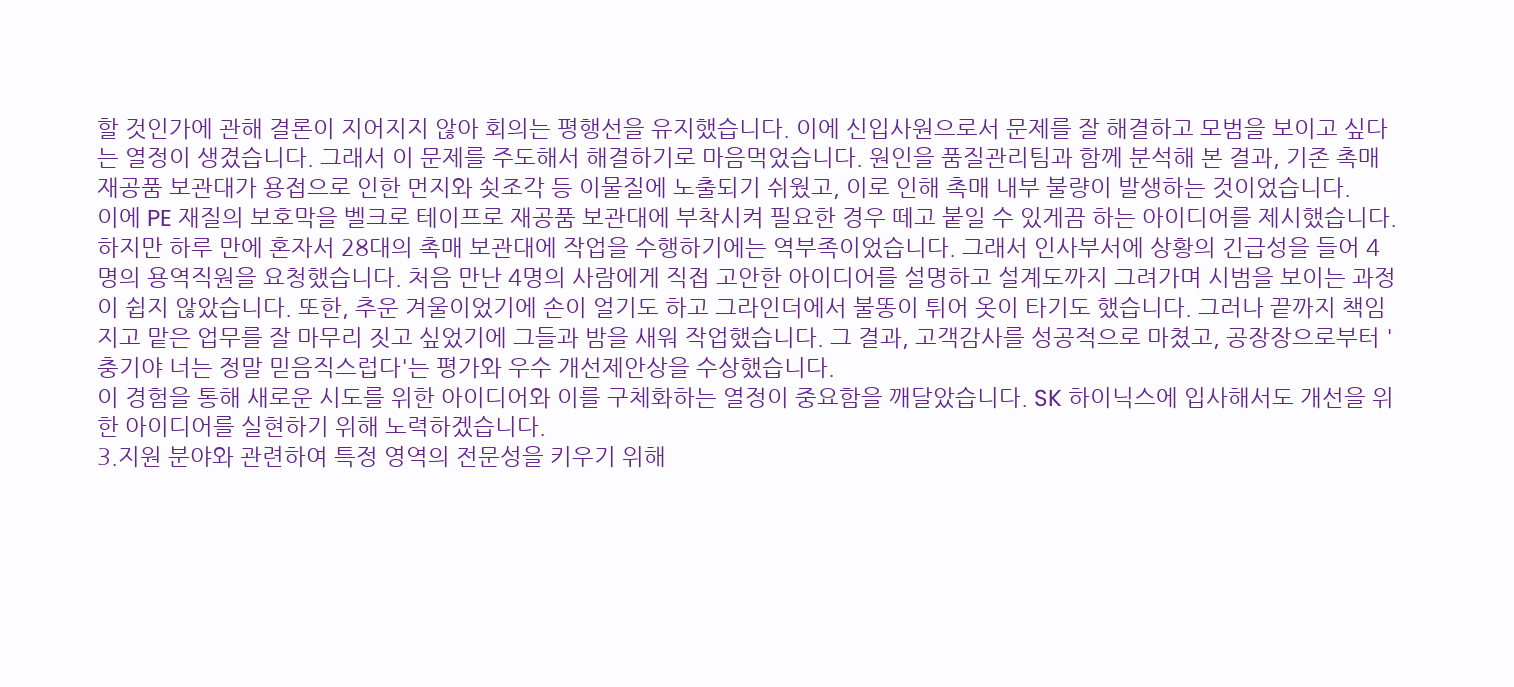할 것인가에 관해 결론이 지어지지 않아 회의는 평행선을 유지했습니다. 이에 신입사원으로서 문제를 잘 해결하고 모범을 보이고 싶다는 열정이 생겼습니다. 그래서 이 문제를 주도해서 해결하기로 마음먹었습니다. 원인을 품질관리팀과 함께 분석해 본 결과, 기존 촉매 재공품 보관대가 용접으로 인한 먼지와 쇳조각 등 이물질에 노출되기 쉬웠고, 이로 인해 촉매 내부 불량이 발생하는 것이었습니다.
이에 PE 재질의 보호막을 벨크로 테이프로 재공품 보관대에 부착시켜 필요한 경우 떼고 붙일 수 있게끔 하는 아이디어를 제시했습니다. 하지만 하루 만에 혼자서 28대의 촉매 보관대에 작업을 수행하기에는 역부족이었습니다. 그래서 인사부서에 상황의 긴급성을 들어 4명의 용역직원을 요청했습니다. 처음 만난 4명의 사람에게 직접 고안한 아이디어를 설명하고 설계도까지 그려가며 시범을 보이는 과정이 쉽지 않았습니다. 또한, 추운 겨울이었기에 손이 얼기도 하고 그라인더에서 불똥이 튀어 옷이 타기도 했습니다. 그러나 끝까지 책임지고 맡은 업무를 잘 마무리 짓고 싶었기에 그들과 밤을 새워 작업했습니다. 그 결과, 고객감사를 성공적으로 마쳤고, 공장장으로부터 '충기야 너는 정말 믿음직스럽다'는 평가와 우수 개선제안상을 수상했습니다.
이 경험을 통해 새로운 시도를 위한 아이디어와 이를 구체화하는 열정이 중요함을 깨달았습니다. SK 하이닉스에 입사해서도 개선을 위한 아이디어를 실현하기 위해 노력하겠습니다.
3.지원 분야와 관련하여 특정 영역의 전문성을 키우기 위해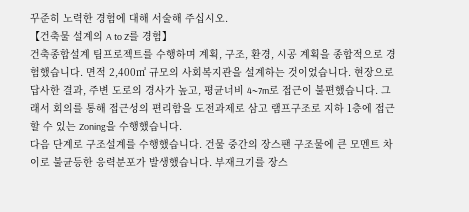꾸준히 노력한 경험에 대해 서술해 주십시오.
【건축물 설계의 A to Z를 경험】
건축종합설계 팀프로젝트를 수행하며 계획, 구조, 환경, 시공 계획을 종합적으로 경험했습니다. 면적 2,400㎥ 규모의 사회복지관을 설계하는 것이었습니다. 현장으로 답사한 결과, 주변 도로의 경사가 높고, 평균너비 4~7m로 접근이 불편했습니다. 그래서 회의를 통해 접근성의 편리함을 도전과제로 삼고 램프구조로 지하 1층에 접근할 수 있는 Zoning을 수행했습니다.
다음 단계로 구조설계를 수행했습니다. 건물 중간의 장스팬 구조물에 큰 모멘트 차이로 불균등한 응력분포가 발생했습니다. 부재크기를 장스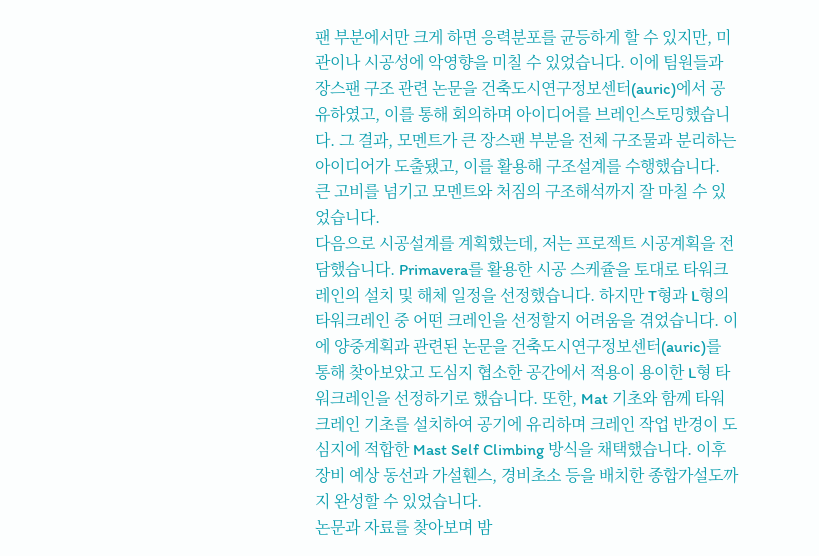팬 부분에서만 크게 하면 응력분포를 균등하게 할 수 있지만, 미관이나 시공성에 악영향을 미칠 수 있었습니다. 이에 팀원들과 장스팬 구조 관련 논문을 건축도시연구정보센터(auric)에서 공유하였고, 이를 통해 회의하며 아이디어를 브레인스토밍했습니다. 그 결과, 모멘트가 큰 장스팬 부분을 전체 구조물과 분리하는 아이디어가 도출됐고, 이를 활용해 구조설계를 수행했습니다. 큰 고비를 넘기고 모멘트와 처짐의 구조해석까지 잘 마칠 수 있었습니다.
다음으로 시공설계를 계획했는데, 저는 프로젝트 시공계획을 전담했습니다. Primavera를 활용한 시공 스케쥴을 토대로 타워크레인의 설치 및 해체 일정을 선정했습니다. 하지만 T형과 L형의 타워크레인 중 어떤 크레인을 선정할지 어려움을 겪었습니다. 이에 양중계획과 관련된 논문을 건축도시연구정보센터(auric)를 통해 찾아보았고 도심지 협소한 공간에서 적용이 용이한 L형 타워크레인을 선정하기로 했습니다. 또한, Mat 기초와 함께 타워크레인 기초를 설치하여 공기에 유리하며 크레인 작업 반경이 도심지에 적합한 Mast Self Climbing 방식을 채택했습니다. 이후 장비 예상 동선과 가설휀스, 경비초소 등을 배치한 종합가설도까지 완성할 수 있었습니다.
논문과 자료를 찾아보며 밤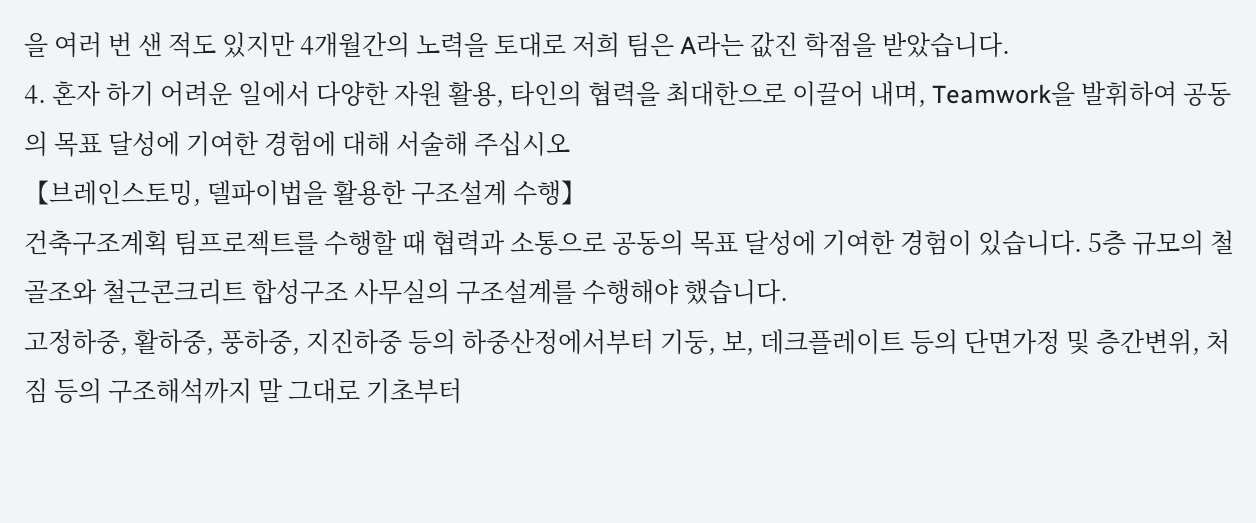을 여러 번 샌 적도 있지만 4개월간의 노력을 토대로 저희 팀은 A라는 값진 학점을 받았습니다.
4. 혼자 하기 어려운 일에서 다양한 자원 활용, 타인의 협력을 최대한으로 이끌어 내며, Teamwork을 발휘하여 공동의 목표 달성에 기여한 경험에 대해 서술해 주십시오
【브레인스토밍, 델파이법을 활용한 구조설계 수행】
건축구조계획 팀프로젝트를 수행할 때 협력과 소통으로 공동의 목표 달성에 기여한 경험이 있습니다. 5층 규모의 철골조와 철근콘크리트 합성구조 사무실의 구조설계를 수행해야 했습니다.
고정하중, 활하중, 풍하중, 지진하중 등의 하중산정에서부터 기둥, 보, 데크플레이트 등의 단면가정 및 층간변위, 처짐 등의 구조해석까지 말 그대로 기초부터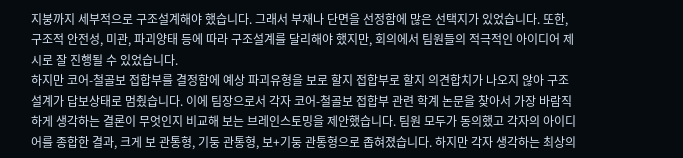지붕까지 세부적으로 구조설계해야 했습니다. 그래서 부재나 단면을 선정함에 많은 선택지가 있었습니다. 또한, 구조적 안전성, 미관, 파괴양태 등에 따라 구조설계를 달리해야 했지만, 회의에서 팀원들의 적극적인 아이디어 제시로 잘 진행될 수 있었습니다.
하지만 코어-철골보 접합부를 결정함에 예상 파괴유형을 보로 할지 접합부로 할지 의견합치가 나오지 않아 구조설계가 답보상태로 멈췄습니다. 이에 팀장으로서 각자 코어-철골보 접합부 관련 학계 논문을 찾아서 가장 바람직하게 생각하는 결론이 무엇인지 비교해 보는 브레인스토밍을 제안했습니다. 팀원 모두가 동의했고 각자의 아이디어를 종합한 결과, 크게 보 관통형, 기둥 관통형, 보+기둥 관통형으로 좁혀졌습니다. 하지만 각자 생각하는 최상의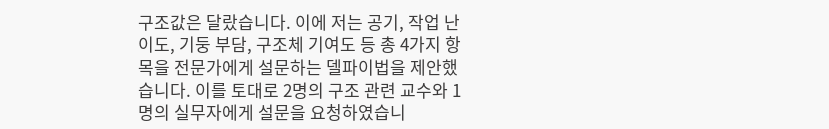구조값은 달랐습니다. 이에 저는 공기, 작업 난이도, 기둥 부담, 구조체 기여도 등 총 4가지 항목을 전문가에게 설문하는 델파이법을 제안했습니다. 이를 토대로 2명의 구조 관련 교수와 1명의 실무자에게 설문을 요청하였습니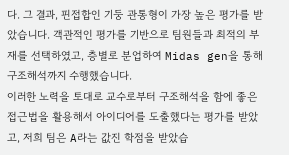다. 그 결과, 핀접합인 기둥 관통형이 가장 높은 평가를 받았습니다. 객관적인 평가를 기반으로 팀원들과 최적의 부재를 선택하였고, 층별로 분업하여 Midas gen을 통해 구조해석까지 수행했습니다.
이러한 노력을 토대로 교수로부터 구조해석을 함에 좋은 접근법을 활용해서 아이디어를 도출했다는 평가를 받았고, 저희 팀은 A라는 값진 학점을 받았습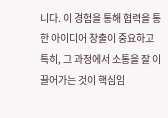니다. 이 경험을 통해 협력을 통한 아이디어 창출이 중요하고 특히, 그 과정에서 소통을 잘 이끌어가는 것이 핵심임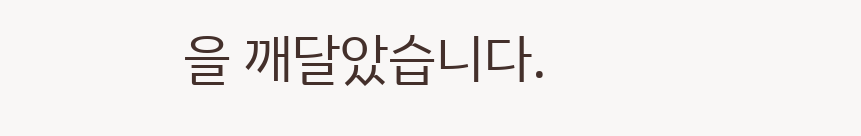을 깨달았습니다.